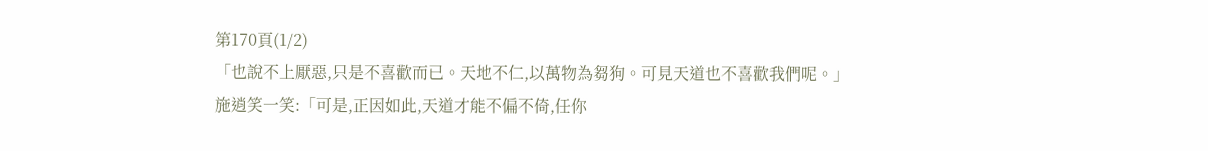第170頁(1/2)
「也說不上厭惡,只是不喜歡而已。天地不仁,以萬物為芻狗。可見天道也不喜歡我們呢。」
施逍笑一笑:「可是,正因如此,天道才能不偏不倚,任你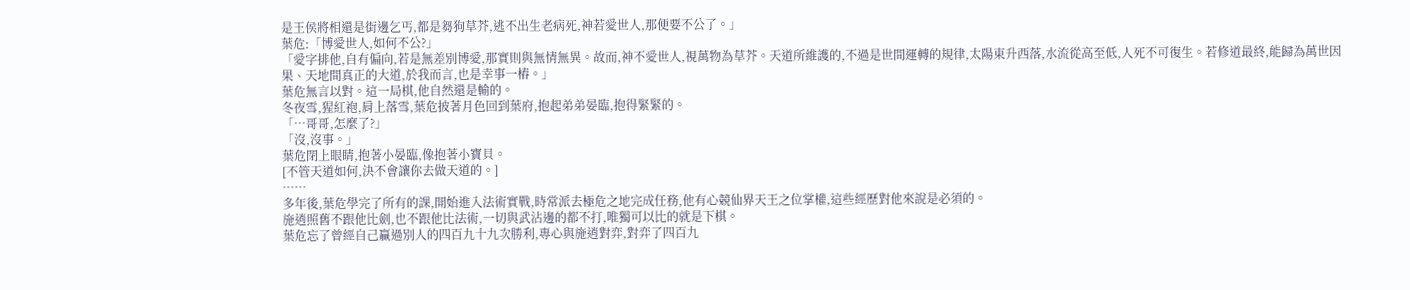是王侯將相還是街邊乞丐,都是芻狗草芥,逃不出生老病死,神若愛世人,那便要不公了。」
葉危:「博愛世人,如何不公?」
「愛字排他,自有偏向,若是無差別博愛,那實則與無情無異。故而,神不愛世人,視萬物為草芥。天道所維護的,不過是世間運轉的規律,太陽東升西落,水流從高至低,人死不可復生。若修道最終,能歸為萬世因果、天地間真正的大道,於我而言,也是幸事一樁。」
葉危無言以對。這一局棋,他自然還是輸的。
冬夜雪,猩紅袍,肩上落雪,葉危披著月色回到葉府,抱起弟弟晏臨,抱得緊緊的。
「…哥哥,怎麼了?」
「沒,沒事。」
葉危閉上眼睛,抱著小晏臨,像抱著小寶貝。
[不管天道如何,決不會讓你去做天道的。]
……
多年後,葉危學完了所有的課,開始進入法術實戰,時常派去極危之地完成任務,他有心競仙界天王之位掌權,這些經歷對他來說是必須的。
施逍照舊不跟他比劍,也不跟他比法術,一切與武沾邊的都不打,唯獨可以比的就是下棋。
葉危忘了曾經自己贏過別人的四百九十九次勝利,專心與施逍對弈,對弈了四百九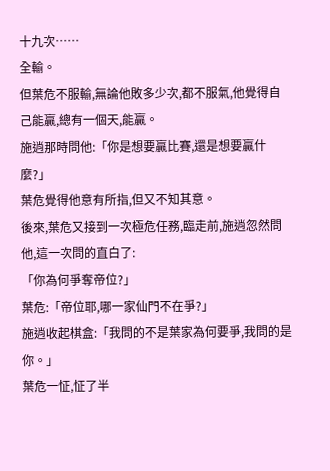十九次……
全輸。
但葉危不服輸,無論他敗多少次,都不服氣,他覺得自己能贏,總有一個天,能贏。
施逍那時問他:「你是想要贏比賽,還是想要贏什麼?」
葉危覺得他意有所指,但又不知其意。
後來,葉危又接到一次極危任務,臨走前,施逍忽然問他,這一次問的直白了:
「你為何爭奪帝位?」
葉危:「帝位耶,哪一家仙門不在爭?」
施逍收起棋盒:「我問的不是葉家為何要爭,我問的是你。」
葉危一怔,怔了半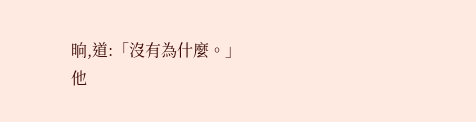晌,道:「沒有為什麼。」
他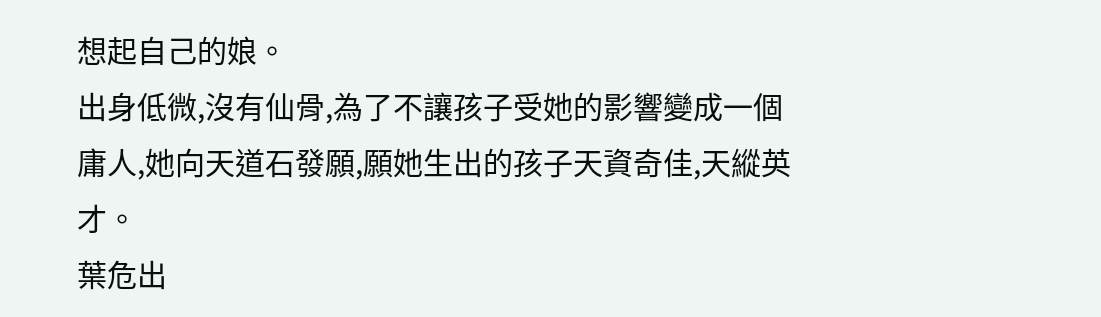想起自己的娘。
出身低微,沒有仙骨,為了不讓孩子受她的影響變成一個庸人,她向天道石發願,願她生出的孩子天資奇佳,天縱英才。
葉危出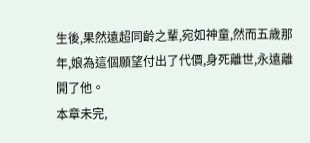生後,果然遠超同齡之輩,宛如神童,然而五歲那年,娘為這個願望付出了代價,身死離世,永遠離開了他。
本章未完,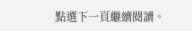點選下一頁繼續閱讀。